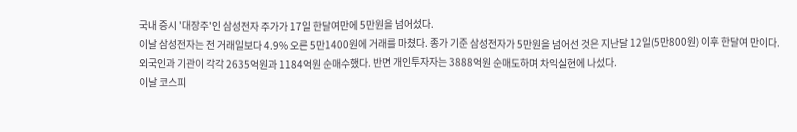국내 증시 '대장주'인 삼성전자 주가가 17일 한달여만에 5만원을 넘어섰다.
이날 삼성전자는 전 거래일보다 4.9% 오른 5만1400원에 거래를 마쳤다. 종가 기준 삼성전자가 5만원을 넘어선 것은 지난달 12일(5만800원) 이후 한달여 만이다.
외국인과 기관이 각각 2635억원과 1184억원 순매수했다. 반면 개인투자자는 3888억원 순매도하며 차익실현에 나섰다.
이날 코스피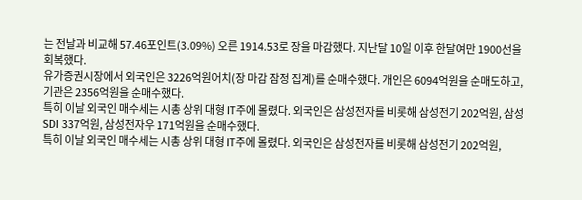는 전날과 비교해 57.46포인트(3.09%) 오른 1914.53로 장을 마감했다. 지난달 10일 이후 한달여만 1900선을 회복했다.
유가증권시장에서 외국인은 3226억원어치(장 마감 잠정 집계)를 순매수했다. 개인은 6094억원을 순매도하고, 기관은 2356억원을 순매수했다.
특히 이날 외국인 매수세는 시총 상위 대형 IT주에 몰렸다. 외국인은 삼성전자를 비롯해 삼성전기 202억원, 삼성SDI 337억원, 삼성전자우 171억원을 순매수했다.
특히 이날 외국인 매수세는 시총 상위 대형 IT주에 몰렸다. 외국인은 삼성전자를 비롯해 삼성전기 202억원,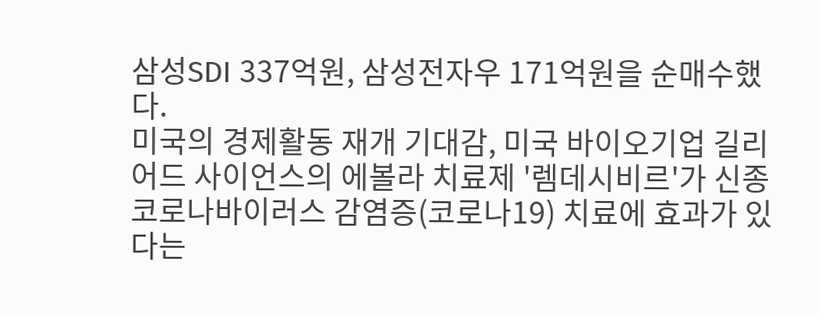삼성SDI 337억원, 삼성전자우 171억원을 순매수했다.
미국의 경제활동 재개 기대감, 미국 바이오기업 길리어드 사이언스의 에볼라 치료제 '렘데시비르'가 신종 코로나바이러스 감염증(코로나19) 치료에 효과가 있다는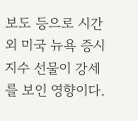보도 등으로 시간외 미국 뉴욕 증시 지수 선물이 강세를 보인 영향이다.